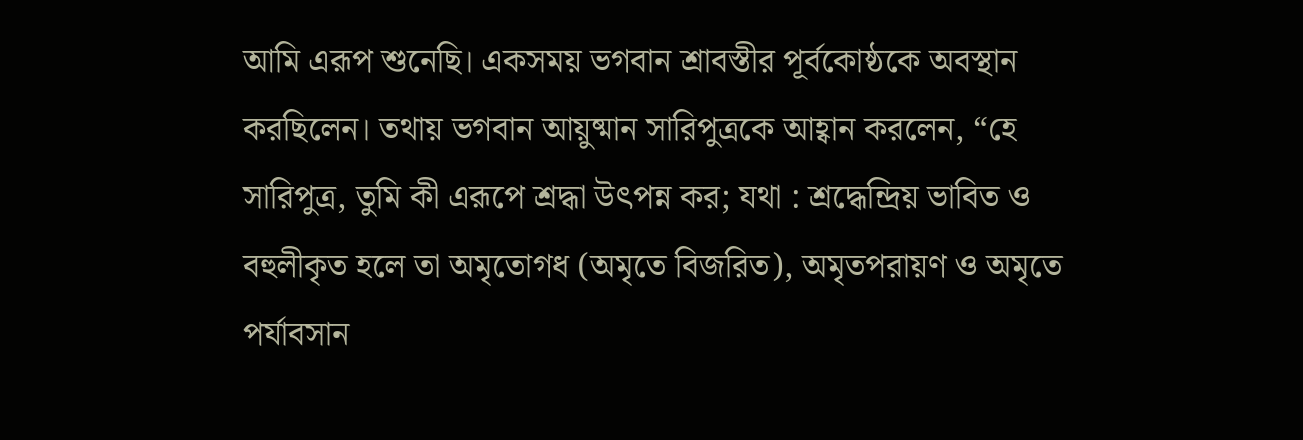আমি এরূপ শুনেছি। একসময় ভগবান শ্রাবস্তীর পূর্বকোষ্ঠকে অবস্থান করছিলেন। তথায় ভগবান আয়ুষ্মান সারিপুত্রকে আহ্বান করলেন, “হে সারিপুত্র, তুমি কী এরূপে শ্রদ্ধা উৎপন্ন কর; যথা : শ্রদ্ধেন্দ্রিয় ভাবিত ও বহুলীকৃত হলে তা অমৃতোগধ (অমৃতে বিজরিত), অমৃতপরায়ণ ও অমৃতে পর্যাবসান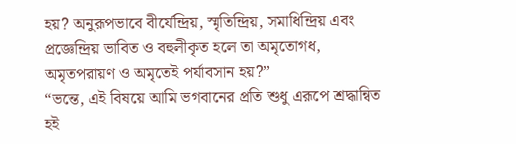হয়? অনুরূপভাবে বীর্যেন্দ্রিয়, স্মৃতিন্দ্রিয়, সমাধিন্দ্রিয় এবং প্রজ্ঞেন্দ্রিয় ভাবিত ও বহুলীকৃত হলে তা অমৃতোগধ, অমৃতপরায়ণ ও অমৃতেই পর্যাবসান হয়?”
“ভন্তে, এই বিষয়ে আমি ভগবানের প্রতি শুধু এরূপে শ্রদ্ধান্বিত হই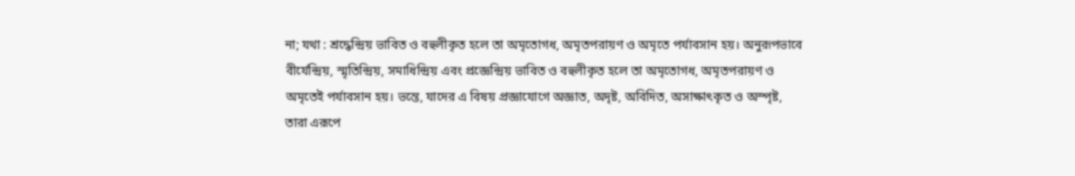না; যথা : শ্রদ্ধেন্দ্রিয় ভাবিত ও বহুলীকৃত হলে তা অমৃতোগধ, অমৃতপরায়ণ ও অমৃতে পর্যাবসান হয়। অনুরূপভাবে বীর্যেন্দ্রিয়, স্মৃতিন্দ্রিয়, সমাধিন্দ্রিয় এবং প্রজ্ঞেন্দ্রিয় ভাবিত ও বহুলীকৃত হলে তা অমৃতোগধ, অমৃতপরায়ণ ও অমৃতেই পর্যাবসান হয়। ভন্তে, যাদের এ বিষয় প্রজ্ঞাযোগে অজ্ঞাত, অদৃষ্ট, অবিদিত, অসাক্ষাৎকৃত ও অস্পৃষ্ট, তারা এরূপে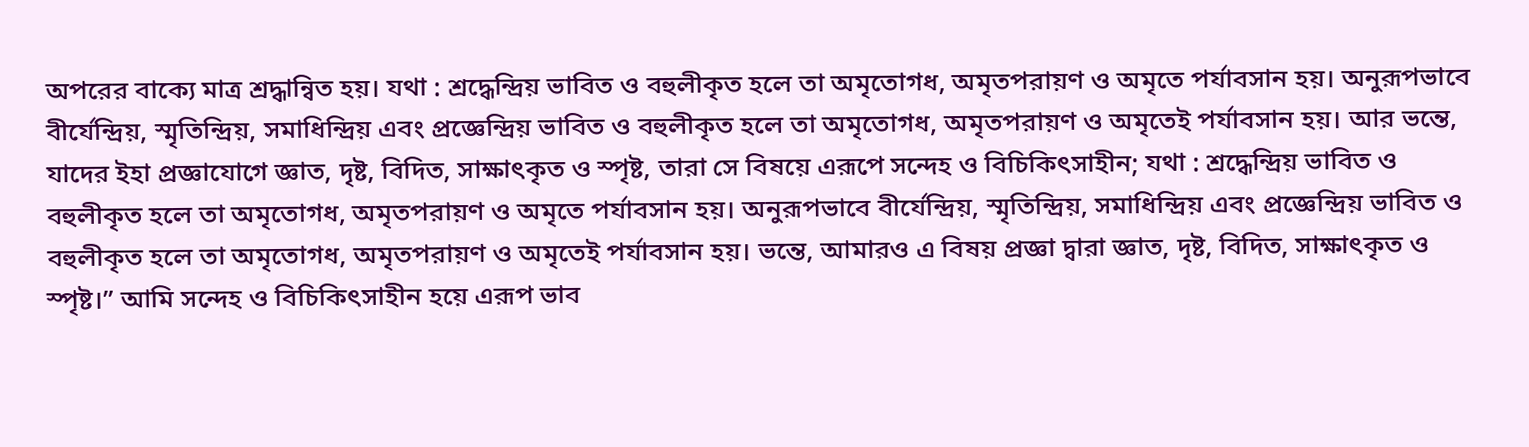অপরের বাক্যে মাত্র শ্রদ্ধান্বিত হয়। যথা : শ্রদ্ধেন্দ্রিয় ভাবিত ও বহুলীকৃত হলে তা অমৃতোগধ, অমৃতপরায়ণ ও অমৃতে পর্যাবসান হয়। অনুরূপভাবে বীর্যেন্দ্রিয়, স্মৃতিন্দ্রিয়, সমাধিন্দ্রিয় এবং প্রজ্ঞেন্দ্রিয় ভাবিত ও বহুলীকৃত হলে তা অমৃতোগধ, অমৃতপরায়ণ ও অমৃতেই পর্যাবসান হয়। আর ভন্তে, যাদের ইহা প্রজ্ঞাযোগে জ্ঞাত, দৃষ্ট, বিদিত, সাক্ষাৎকৃত ও স্পৃষ্ট, তারা সে বিষয়ে এরূপে সন্দেহ ও বিচিকিৎসাহীন; যথা : শ্রদ্ধেন্দ্রিয় ভাবিত ও বহুলীকৃত হলে তা অমৃতোগধ, অমৃতপরায়ণ ও অমৃতে পর্যাবসান হয়। অনুরূপভাবে বীর্যেন্দ্রিয়, স্মৃতিন্দ্রিয়, সমাধিন্দ্রিয় এবং প্রজ্ঞেন্দ্রিয় ভাবিত ও বহুলীকৃত হলে তা অমৃতোগধ, অমৃতপরায়ণ ও অমৃতেই পর্যাবসান হয়। ভন্তে, আমারও এ বিষয় প্রজ্ঞা দ্বারা জ্ঞাত, দৃষ্ট, বিদিত, সাক্ষাৎকৃত ও স্পৃষ্ট।” আমি সন্দেহ ও বিচিকিৎসাহীন হয়ে এরূপ ভাব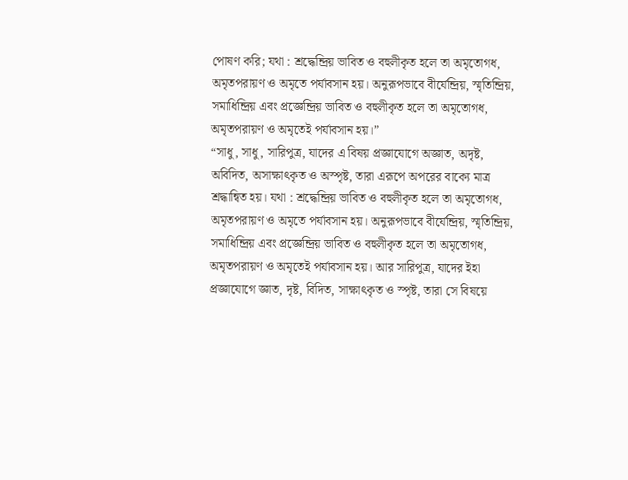পোষণ করি; যথা : শ্রদ্ধেন্দ্রিয় ভাবিত ও বহুলীকৃত হলে তা অমৃতোগধ, অমৃতপরায়ণ ও অমৃতে পর্যাবসান হয়। অনুরূপভাবে বীর্যেন্দ্রিয়, স্মৃতিন্দ্রিয়, সমাধিন্দ্রিয় এবং প্রজ্ঞেন্দ্রিয় ভাবিত ও বহুলীকৃত হলে তা অমৃতোগধ, অমৃতপরায়ণ ও অমৃতেই পর্যাবসান হয়।”
“সাধু, সাধু, সারিপুত্র, যাদের এ বিষয় প্রজ্ঞাযোগে অজ্ঞাত, অদৃষ্ট, অবিদিত, অসাক্ষাৎকৃত ও অস্পৃষ্ট, তারা এরূপে অপরের বাক্যে মাত্র শ্রদ্ধান্বিত হয়। যথা : শ্রদ্ধেন্দ্রিয় ভাবিত ও বহুলীকৃত হলে তা অমৃতোগধ, অমৃতপরায়ণ ও অমৃতে পর্যাবসান হয়। অনুরূপভাবে বীর্যেন্দ্রিয়, স্মৃতিন্দ্রিয়, সমাধিন্দ্রিয় এবং প্রজ্ঞেন্দ্রিয় ভাবিত ও বহুলীকৃত হলে তা অমৃতোগধ, অমৃতপরায়ণ ও অমৃতেই পর্যাবসান হয়। আর সারিপুত্র, যাদের ইহা প্রজ্ঞাযোগে জ্ঞাত, দৃষ্ট, বিদিত, সাক্ষাৎকৃত ও স্পৃষ্ট, তারা সে বিষয়ে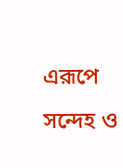এরূপে সন্দেহ ও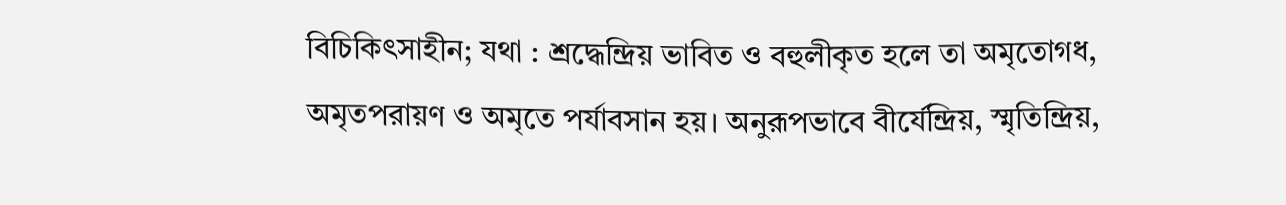বিচিকিৎসাহীন; যথা : শ্রদ্ধেন্দ্রিয় ভাবিত ও বহুলীকৃত হলে তা অমৃতোগধ, অমৃতপরায়ণ ও অমৃতে পর্যাবসান হয়। অনুরূপভাবে বীর্যেন্দ্রিয়, স্মৃতিন্দ্রিয়,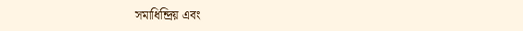সমাধিন্দ্রিয় এবং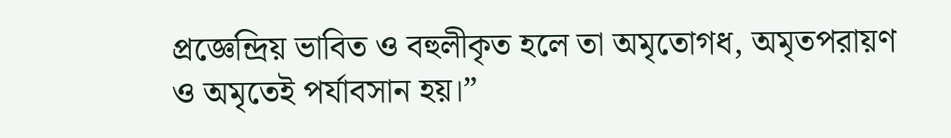প্রজ্ঞেন্দ্রিয় ভাবিত ও বহুলীকৃত হলে তা অমৃতোগধ, অমৃতপরায়ণ ও অমৃতেই পর্যাবসান হয়।”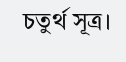চতুর্থ সূত্র।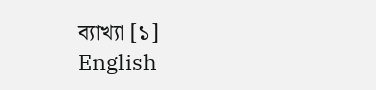ব্যাখ্যা [১]
English